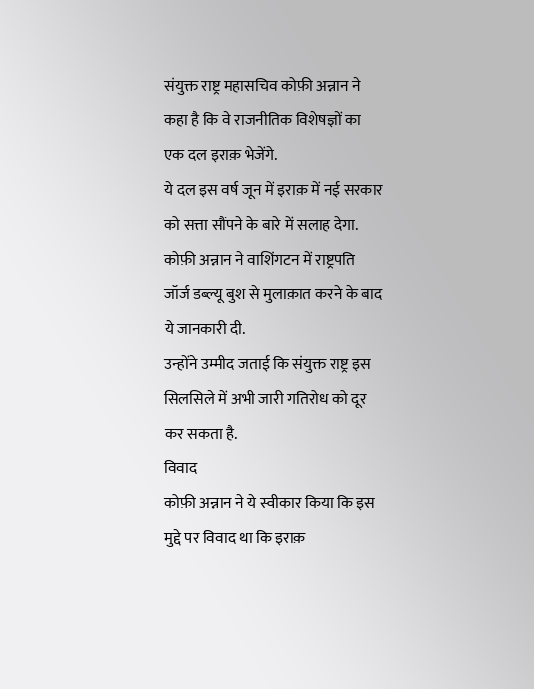संयुक्त राष्ट्र महासचिव कोफ़ी अन्नान ने कहा है कि वे राजनीतिक विशेषज्ञों का एक दल इराक़ भेजेंगे.
ये दल इस वर्ष जून में इराक़ में नई सरकार को सत्ता सौंपने के बारे में सलाह देगा.
कोफ़ी अन्नान ने वाशिंगटन में राष्ट्रपति जॉर्ज डब्ल्यू बुश से मुलाक़ात करने के बाद ये जानकारी दी.
उन्होंने उम्मीद जताई कि संयुक्त राष्ट्र इस सिलसिले में अभी जारी गतिरोध को दूर कर सकता है.
विवाद
कोफ़ी अन्नान ने ये स्वीकार किया कि इस मुद्दे पर विवाद था कि इराक़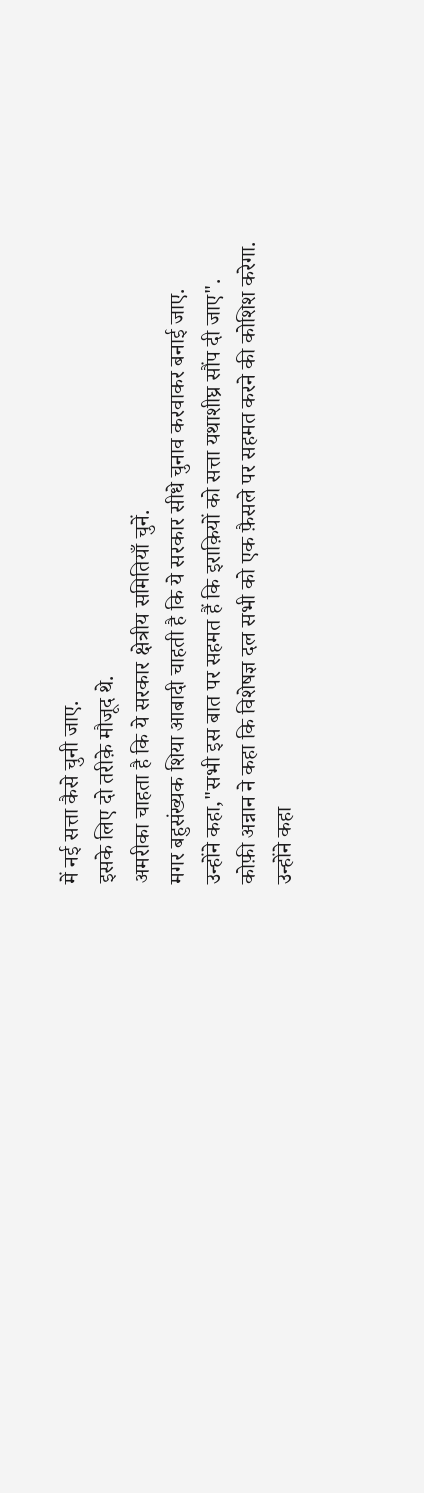में नई सत्ता कैसे चुनी जाए.
इसके लिए दो तरीक़े मौजूद थे.
अमरीका चाहता है कि ये सरकार क्षेत्रीय समितियाँ चुनें.
मगर बहुसंख्यक शिया आबादी चाहती है कि ये सरकार सीधे चुनाव करवाकर बनाई जाए.
उन्होंने कहा,"सभी इस बात पर सहमत हैं कि इराक़ियों को सत्ता यथाशीघ्र सौंप दी जाए".
कोफ़ी अन्नान ने कहा कि विशेषज्ञ दल सभी को एक फ़ैसले पर सहमत करने की कोशिश करेगा.
उन्होंने कहा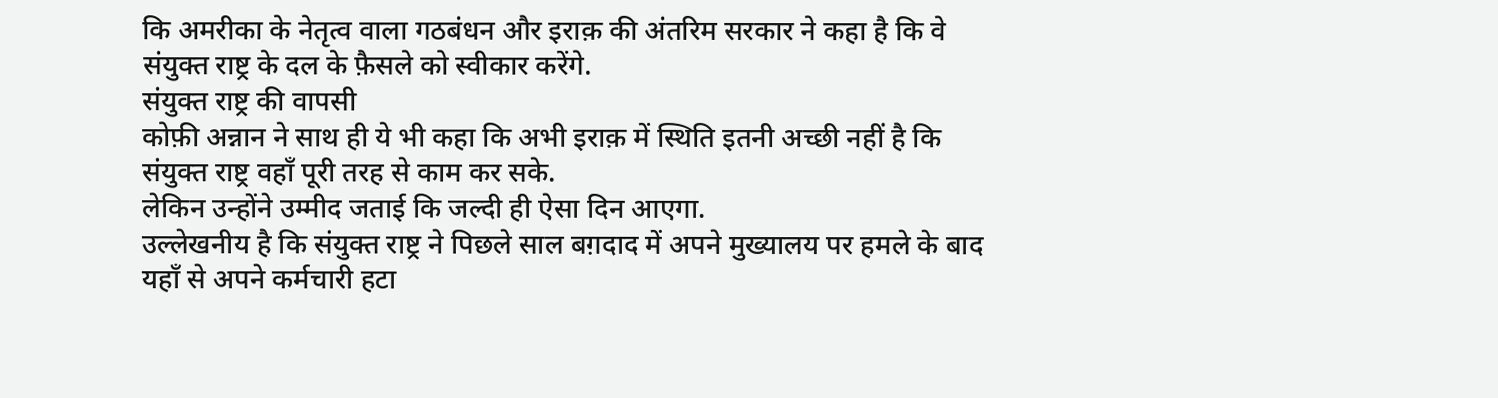कि अमरीका के नेतृत्व वाला गठबंधन और इराक़ की अंतरिम सरकार ने कहा है कि वे संयुक्त राष्ट्र के दल के फ़ैसले को स्वीकार करेंगे.
संयुक्त राष्ट्र की वापसी
कोफ़ी अन्नान ने साथ ही ये भी कहा कि अभी इराक़ में स्थिति इतनी अच्छी नहीं है कि संयुक्त राष्ट्र वहाँ पूरी तरह से काम कर सके.
लेकिन उन्होंने उम्मीद जताई कि जल्दी ही ऐसा दिन आएगा.
उल्लेखनीय है कि संयुक्त राष्ट्र ने पिछले साल बग़दाद में अपने मुख्यालय पर हमले के बाद यहाँ से अपने कर्मचारी हटा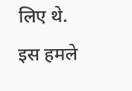लिए थे.
इस हमले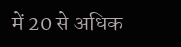में 20 से अधिक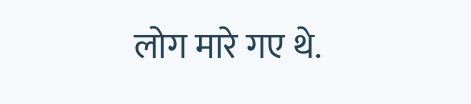लोग मारे गए थे.